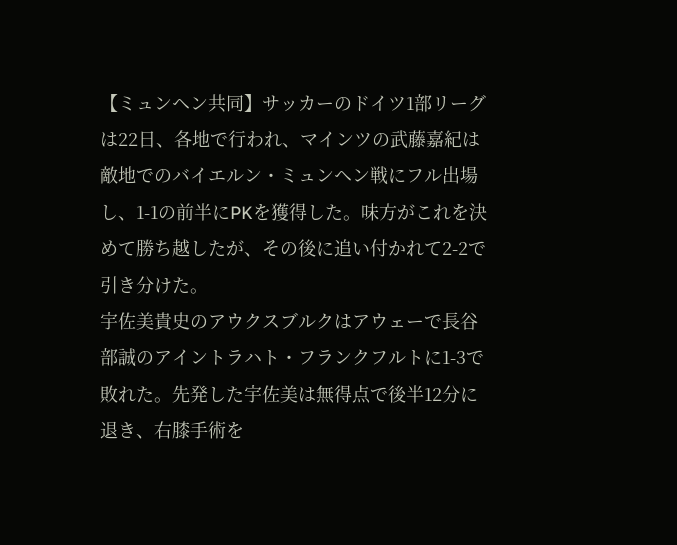【ミュンヘン共同】サッカーのドイツ1部リーグは22日、各地で行われ、マインツの武藤嘉紀は敵地でのバイエルン・ミュンヘン戦にフル出場し、1-1の前半にPKを獲得した。味方がこれを決めて勝ち越したが、その後に追い付かれて2-2で引き分けた。
宇佐美貴史のアウクスブルクはアウェーで長谷部誠のアイントラハト・フランクフルトに1-3で敗れた。先発した宇佐美は無得点で後半12分に退き、右膝手術を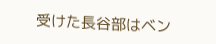受けた長谷部はベン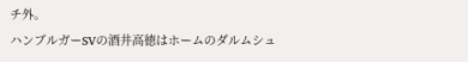チ外。
ハンブルガーSVの酒井高徳はホームのダルムシュ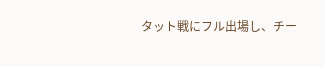タット戦にフル出場し、チー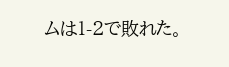ムは1-2で敗れた。